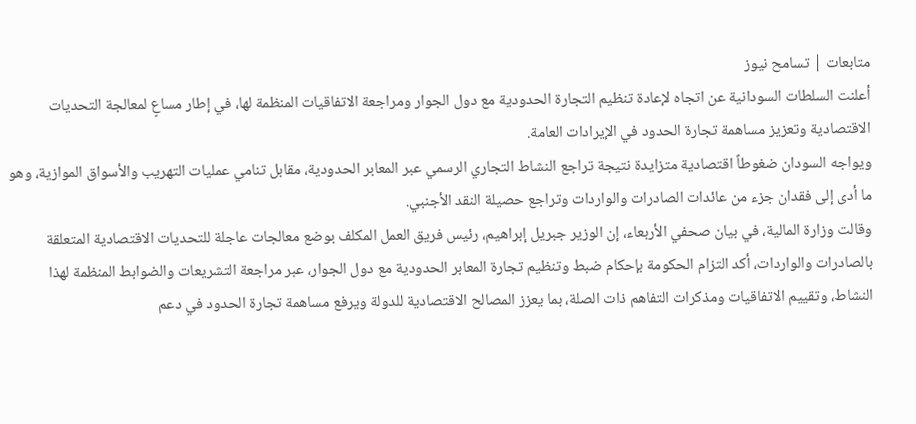متابعات | تسامح نيوز
أعلنت السلطات السودانية عن اتجاه لإعادة تنظيم التجارة الحدودية مع دول الجوار ومراجعة الاتفاقيات المنظمة لها، في إطار مساعٍ لمعالجة التحديات الاقتصادية وتعزيز مساهمة تجارة الحدود في الإيرادات العامة.
ويواجه السودان ضغوطاً اقتصادية متزايدة نتيجة تراجع النشاط التجاري الرسمي عبر المعابر الحدودية، مقابل تنامي عمليات التهريب والأسواق الموازية، وهو ما أدى إلى فقدان جزء من عائدات الصادرات والواردات وتراجع حصيلة النقد الأجنبي.
وقالت وزارة المالية، في بيان صحفي الأربعاء، إن الوزير جبريل إبراهيم، رئيس فريق العمل المكلف بوضع معالجات عاجلة للتحديات الاقتصادية المتعلقة بالصادرات والواردات، أكد التزام الحكومة بإحكام ضبط وتنظيم تجارة المعابر الحدودية مع دول الجوار، عبر مراجعة التشريعات والضوابط المنظمة لهذا النشاط، وتقييم الاتفاقيات ومذكرات التفاهم ذات الصلة، بما يعزز المصالح الاقتصادية للدولة ويرفع مساهمة تجارة الحدود في دعم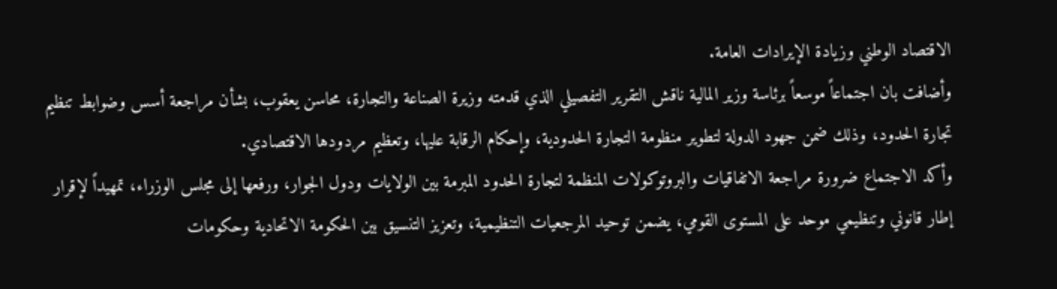الاقتصاد الوطني وزيادة الإيرادات العامة.
وأضافت بان اجتماعاً موسعاً برئاسة وزير المالية ناقش التقرير التفصيلي الذي قدمته وزيرة الصناعة والتجارة، محاسن يعقوب، بشأن مراجعة أسس وضوابط تنظيم تجارة الحدود، وذلك ضمن جهود الدولة لتطوير منظومة التجارة الحدودية، وإحكام الرقابة عليها، وتعظيم مردودها الاقتصادي.
وأكد الاجتماع ضرورة مراجعة الاتفاقيات والبروتوكولات المنظمة لتجارة الحدود المبرمة بين الولايات ودول الجوار، ورفعها إلى مجلس الوزراء، تمهيداً لإقرار إطار قانوني وتنظيمي موحد على المستوى القومي، يضمن توحيد المرجعيات التنظيمية، وتعزيز التنسيق بين الحكومة الاتحادية وحكومات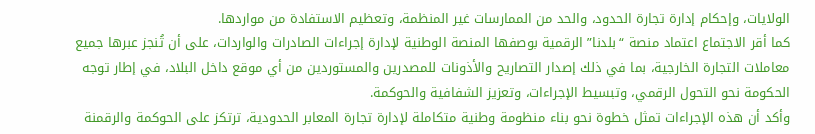الولايات، وإحكام إدارة تجارة الحدود، والحد من الممارسات غير المنظمة، وتعظيم الاستفادة من مواردها.
كما أقر الاجتماع اعتماد منصة “بلدنا” الرقمية بوصفها المنصة الوطنية لإدارة إجراءات الصادرات والواردات، على أن تُنجز عبرها جميع معاملات التجارة الخارجية، بما في ذلك إصدار التصاريح والأذونات للمصدرين والمستوردين من أي موقع داخل البلاد، في إطار توجه الحكومة نحو التحول الرقمي، وتبسيط الإجراءات، وتعزيز الشفافية والحوكمة.
وأكد أن هذه الإجراءات تمثل خطوة نحو بناء منظومة وطنية متكاملة لإدارة تجارة المعابر الحدودية، ترتكز على الحوكمة والرقمنة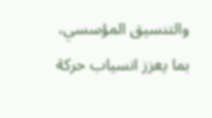والتنسيق المؤسسي، بما يعزز انسياب حركة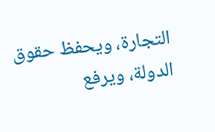التجارة، ويحفظ حقوق الدولة، ويرفع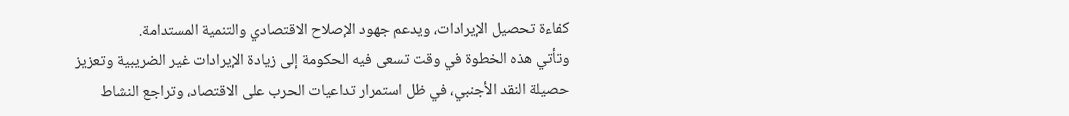كفاءة تحصيل الإيرادات، ويدعم جهود الإصلاح الاقتصادي والتنمية المستدامة.
وتأتي هذه الخطوة في وقت تسعى فيه الحكومة إلى زيادة الإيرادات غير الضريبية وتعزيز حصيلة النقد الأجنبي، في ظل استمرار تداعيات الحرب على الاقتصاد، وتراجع النشاط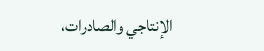الإنتاجي والصادرات،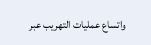واتساع عمليات التهريب عبر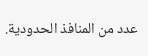عدد من المنافذ الحدودية.